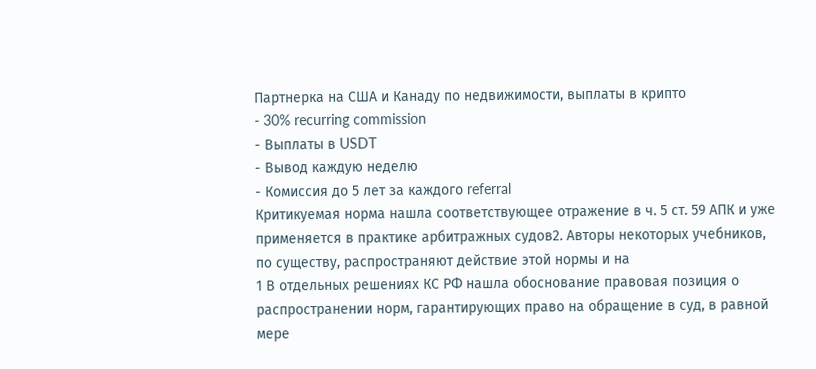Партнерка на США и Канаду по недвижимости, выплаты в крипто
- 30% recurring commission
- Выплаты в USDT
- Вывод каждую неделю
- Комиссия до 5 лет за каждого referral
Критикуемая норма нашла соответствующее отражение в ч. 5 ст. 59 АПК и уже применяется в практике арбитражных судов2. Авторы некоторых учебников, по существу, распространяют действие этой нормы и на
1 В отдельных решениях КС РФ нашла обоснование правовая позиция о распространении норм, гарантирующих право на обращение в суд, в равной мере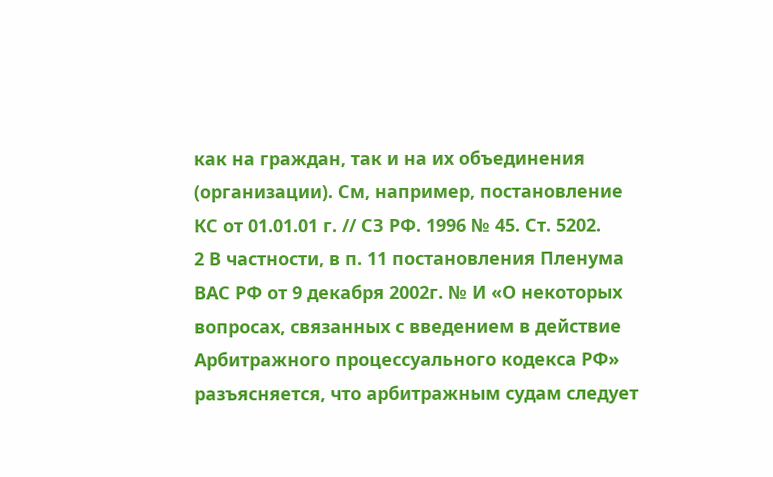как на граждан, так и на их объединения (организации). См, например, постановление КС от 01.01.01 г. // СЗ РФ. 1996 № 45. Ст. 5202.
2 В частности, в п. 11 постановления Пленума ВАС РФ от 9 декабря 2002г. № И «О некоторых вопросах, связанных с введением в действие Арбитражного процессуального кодекса РФ» разъясняется, что арбитражным судам следует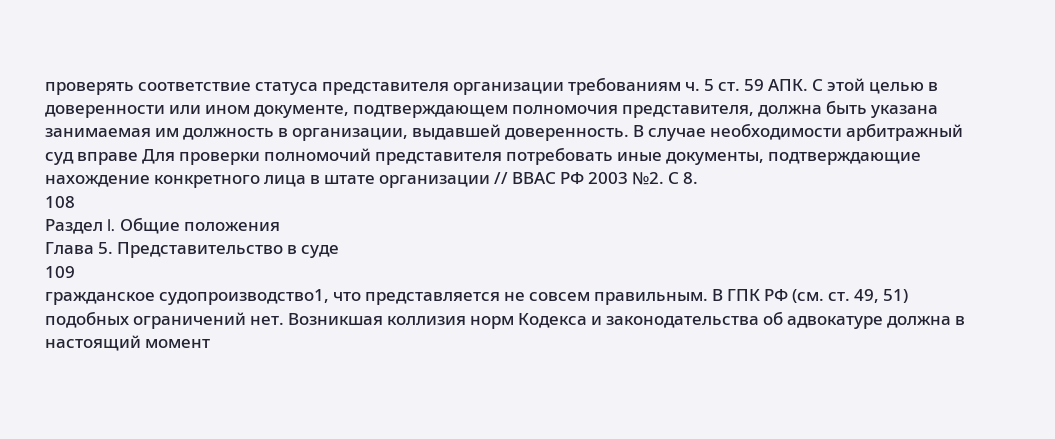проверять соответствие статуса представителя организации требованиям ч. 5 ст. 59 АПК. С этой целью в доверенности или ином документе, подтверждающем полномочия представителя, должна быть указана занимаемая им должность в организации, выдавшей доверенность. В случае необходимости арбитражный суд вправе Для проверки полномочий представителя потребовать иные документы, подтверждающие нахождение конкретного лица в штате организации // ВВАС РФ 2003 №2. С 8.
108
Раздел I. Общие положения
Глава 5. Представительство в суде
109
гражданское судопроизводство1, что представляется не совсем правильным. В ГПК РФ (см. ст. 49, 51) подобных ограничений нет. Возникшая коллизия норм Кодекса и законодательства об адвокатуре должна в настоящий момент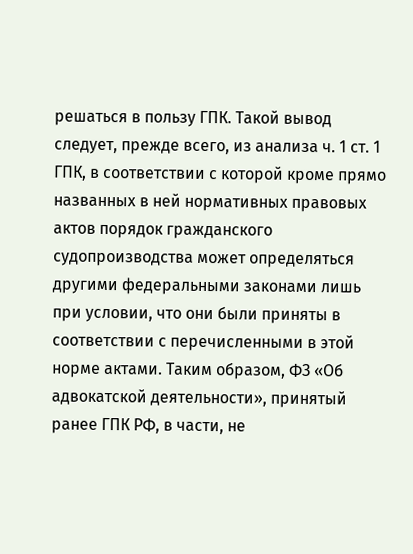решаться в пользу ГПК. Такой вывод следует, прежде всего, из анализа ч. 1 ст. 1 ГПК, в соответствии с которой кроме прямо названных в ней нормативных правовых актов порядок гражданского судопроизводства может определяться другими федеральными законами лишь при условии, что они были приняты в соответствии с перечисленными в этой норме актами. Таким образом, ФЗ «Об адвокатской деятельности», принятый ранее ГПК РФ, в части, не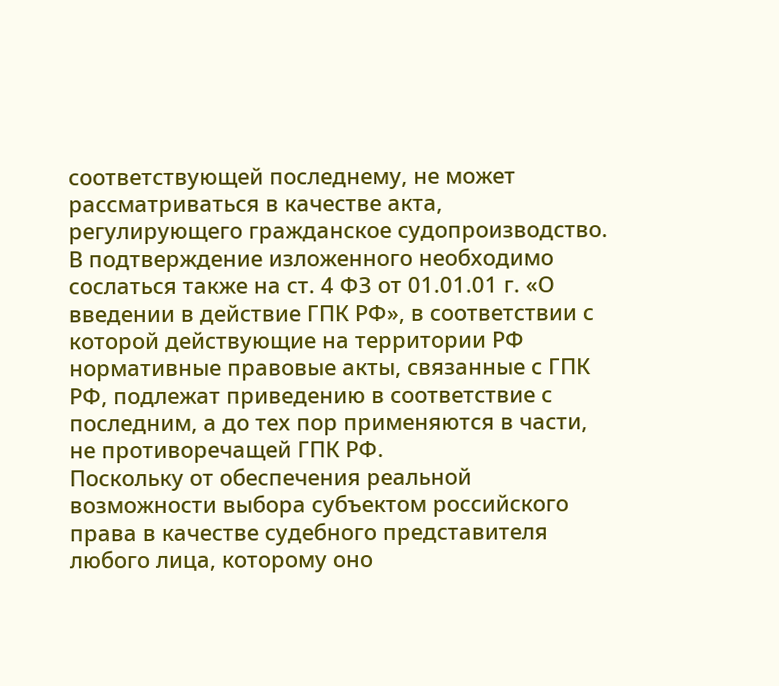соответствующей последнему, не может рассматриваться в качестве акта, регулирующего гражданское судопроизводство. В подтверждение изложенного необходимо сослаться также на ст. 4 ФЗ от 01.01.01 г. «О введении в действие ГПК РФ», в соответствии с которой действующие на территории РФ нормативные правовые акты, связанные с ГПК РФ, подлежат приведению в соответствие с последним, а до тех пор применяются в части, не противоречащей ГПК РФ.
Поскольку от обеспечения реальной возможности выбора субъектом российского права в качестве судебного представителя любого лица, которому оно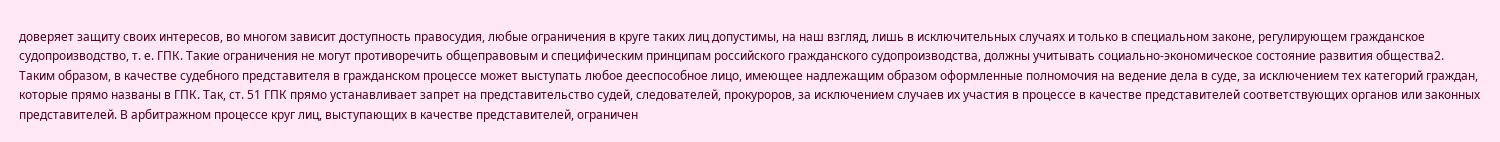доверяет защиту своих интересов, во многом зависит доступность правосудия, любые ограничения в круге таких лиц допустимы, на наш взгляд, лишь в исключительных случаях и только в специальном законе, регулирующем гражданское судопроизводство, т. е. ГПК. Такие ограничения не могут противоречить общеправовым и специфическим принципам российского гражданского судопроизводства, должны учитывать социально-экономическое состояние развития общества2.
Таким образом, в качестве судебного представителя в гражданском процессе может выступать любое дееспособное лицо, имеющее надлежащим образом оформленные полномочия на ведение дела в суде, за исключением тех категорий граждан, которые прямо названы в ГПК. Так, ст. 51 ГПК прямо устанавливает запрет на представительство судей, следователей, прокуроров, за исключением случаев их участия в процессе в качестве представителей соответствующих органов или законных представителей. В арбитражном процессе круг лиц, выступающих в качестве представителей, ограничен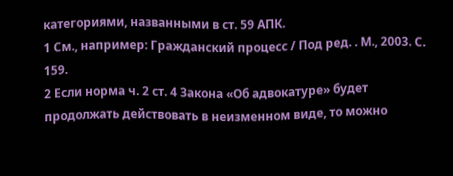категориями, названными в ст. 59 АПК.
1 См., например: Гражданский процесс / Под ред. . М., 2003. С. 159.
2 Если норма ч. 2 ст. 4 Закона «Об адвокатуре» будет продолжать действовать в неизменном виде, то можно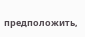предположить,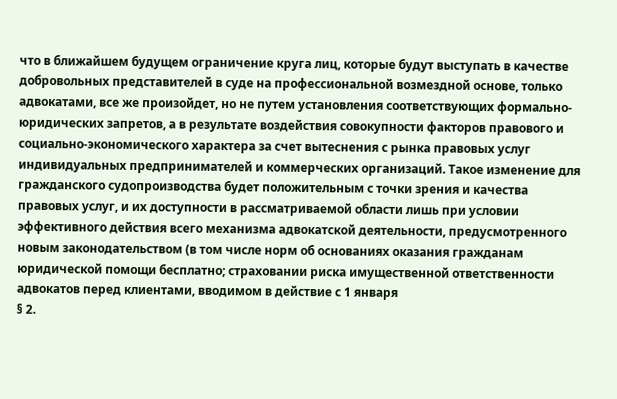что в ближайшем будущем ограничение круга лиц, которые будут выступать в качестве добровольных представителей в суде на профессиональной возмездной основе, только адвокатами, все же произойдет, но не путем установления соответствующих формально-юридических запретов, а в результате воздействия совокупности факторов правового и социально-экономического характера за счет вытеснения с рынка правовых услуг индивидуальных предпринимателей и коммерческих организаций. Такое изменение для гражданского судопроизводства будет положительным с точки зрения и качества правовых услуг, и их доступности в рассматриваемой области лишь при условии эффективного действия всего механизма адвокатской деятельности, предусмотренного новым законодательством (в том числе норм об основаниях оказания гражданам юридической помощи бесплатно; страховании риска имущественной ответственности адвокатов перед клиентами, вводимом в действие с 1 января
§ 2.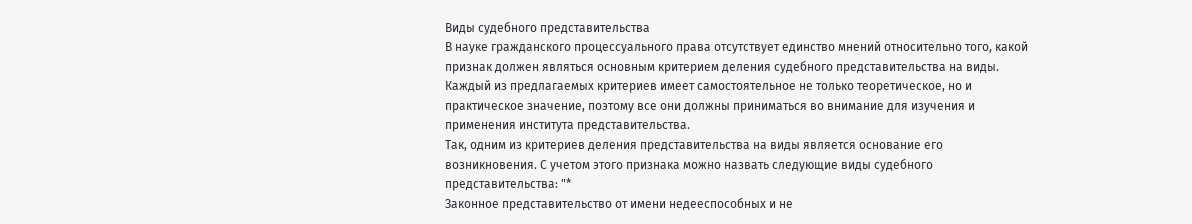Виды судебного представительства
В науке гражданского процессуального права отсутствует единство мнений относительно того, какой признак должен являться основным критерием деления судебного представительства на виды. Каждый из предлагаемых критериев имеет самостоятельное не только теоретическое, но и практическое значение, поэтому все они должны приниматься во внимание для изучения и применения института представительства.
Так, одним из критериев деления представительства на виды является основание его возникновения. С учетом этого признака можно назвать следующие виды судебного представительства: "*
Законное представительство от имени недееспособных и не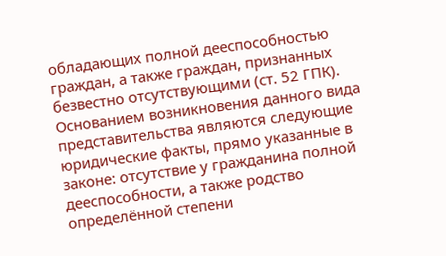обладающих полной дееспособностью граждан, а также граждан, признанных безвестно отсутствующими (ст. 52 ГПК).
Основанием возникновения данного вида представительства являются следующие юридические факты, прямо указанные в законе: отсутствие у гражданина полной дееспособности, а также родство определённой степени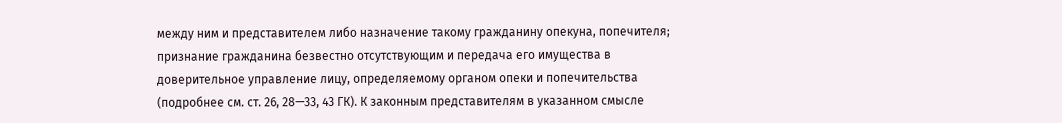между ним и представителем либо назначение такому гражданину опекуна, попечителя; признание гражданина безвестно отсутствующим и передача его имущества в доверительное управление лицу, определяемому органом опеки и попечительства (подробнее см. ст. 26, 28—33, 43 ГК). К законным представителям в указанном смысле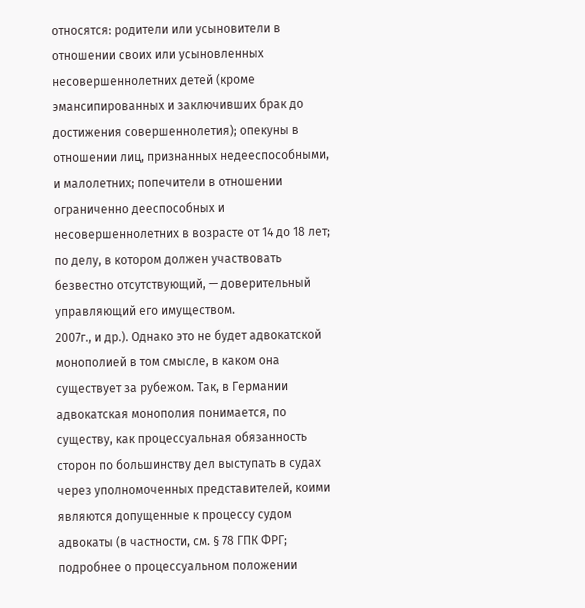относятся: родители или усыновители в отношении своих или усыновленных несовершеннолетних детей (кроме эмансипированных и заключивших брак до достижения совершеннолетия); опекуны в отношении лиц, признанных недееспособными, и малолетних; попечители в отношении ограниченно дееспособных и несовершеннолетних в возрасте от 14 до 18 лет; по делу, в котором должен участвовать безвестно отсутствующий, — доверительный управляющий его имуществом.
2007г., и др.). Однако это не будет адвокатской монополией в том смысле, в каком она существует за рубежом. Так, в Германии адвокатская монополия понимается, по существу, как процессуальная обязанность сторон по большинству дел выступать в судах через уполномоченных представителей, коими являются допущенные к процессу судом адвокаты (в частности, см. § 78 ГПК ФРГ; подробнее о процессуальном положении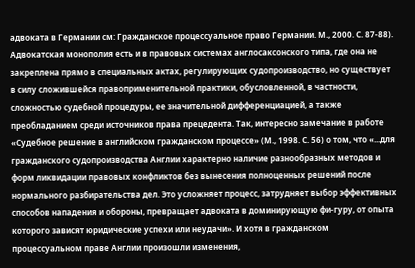адвоката в Германии см: Гражданское процессуальное право Германии. М., 2000. С. 87-88). Адвокатская монополия есть и в правовых системах англосаксонского типа, где она не закреплена прямо в специальных актах, регулирующих судопроизводство, но существует в силу сложившейся правоприменительной практики, обусловленной, в частности, сложностью судебной процедуры, ее значительной дифференциацией, а также преобладанием среди источников права прецедента. Так, интересно замечание в работе «Судебное решение в английском гражданском процессе» (М., 1998. С. 56) о том, что «...для гражданского судопроизводства Англии характерно наличие разнообразных методов и форм ликвидации правовых конфликтов без вынесения полноценных решений после нормального разбирательства дел. Это усложняет процесс, затрудняет выбор эффективных способов нападения и обороны, превращает адвоката в доминирующую фи-гуру, от опыта которого зависят юридические успехи или неудачи». И хотя в гражданском процессуальном праве Англии произошли изменения,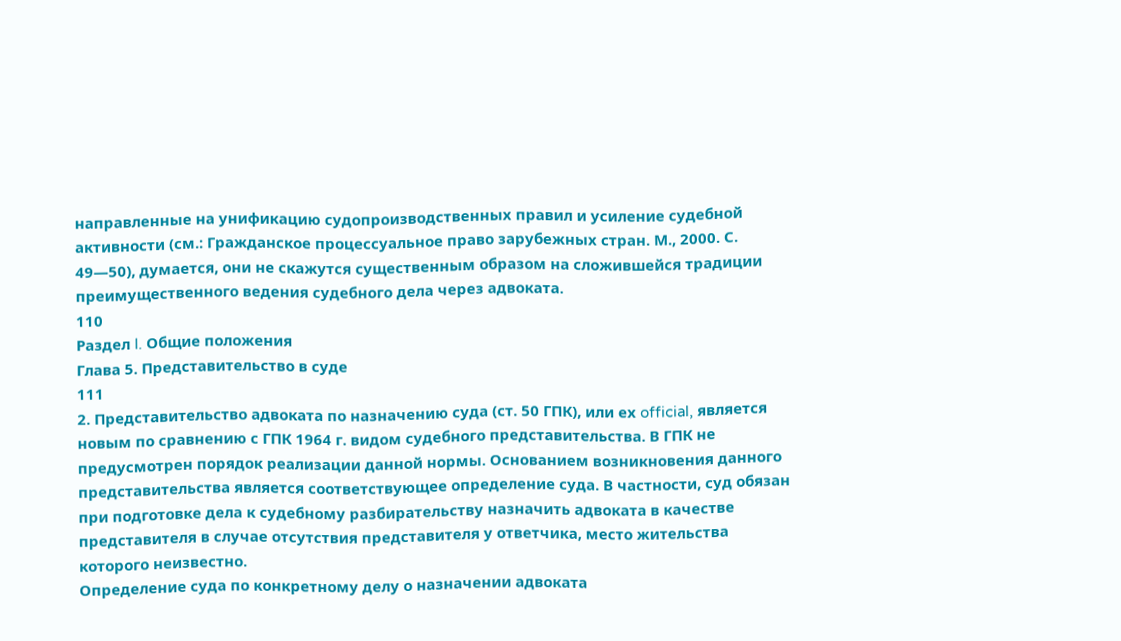направленные на унификацию судопроизводственных правил и усиление судебной активности (см.: Гражданское процессуальное право зарубежных стран. М., 2000. С. 49—50), думается, они не скажутся существенным образом на сложившейся традиции преимущественного ведения судебного дела через адвоката.
110
Раздел I. Общие положения
Глава 5. Представительство в суде
111
2. Представительство адвоката по назначению суда (ст. 50 ГПК), или ех official, является новым по сравнению с ГПК 1964 г. видом судебного представительства. В ГПК не предусмотрен порядок реализации данной нормы. Основанием возникновения данного представительства является соответствующее определение суда. В частности, суд обязан при подготовке дела к судебному разбирательству назначить адвоката в качестве представителя в случае отсутствия представителя у ответчика, место жительства которого неизвестно.
Определение суда по конкретному делу о назначении адвоката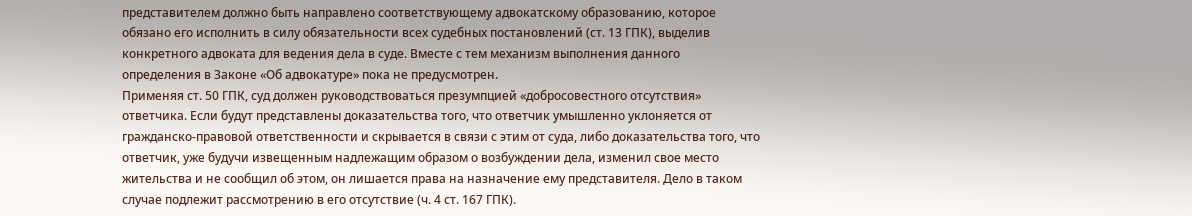представителем должно быть направлено соответствующему адвокатскому образованию, которое обязано его исполнить в силу обязательности всех судебных постановлений (ст. 13 ГПК), выделив конкретного адвоката для ведения дела в суде. Вместе с тем механизм выполнения данного определения в Законе «Об адвокатуре» пока не предусмотрен.
Применяя ст. 50 ГПК, суд должен руководствоваться презумпцией «добросовестного отсутствия» ответчика. Если будут представлены доказательства того, что ответчик умышленно уклоняется от гражданско-правовой ответственности и скрывается в связи с этим от суда, либо доказательства того, что ответчик, уже будучи извещенным надлежащим образом о возбуждении дела, изменил свое место жительства и не сообщил об этом, он лишается права на назначение ему представителя. Дело в таком случае подлежит рассмотрению в его отсутствие (ч. 4 ст. 167 ГПК).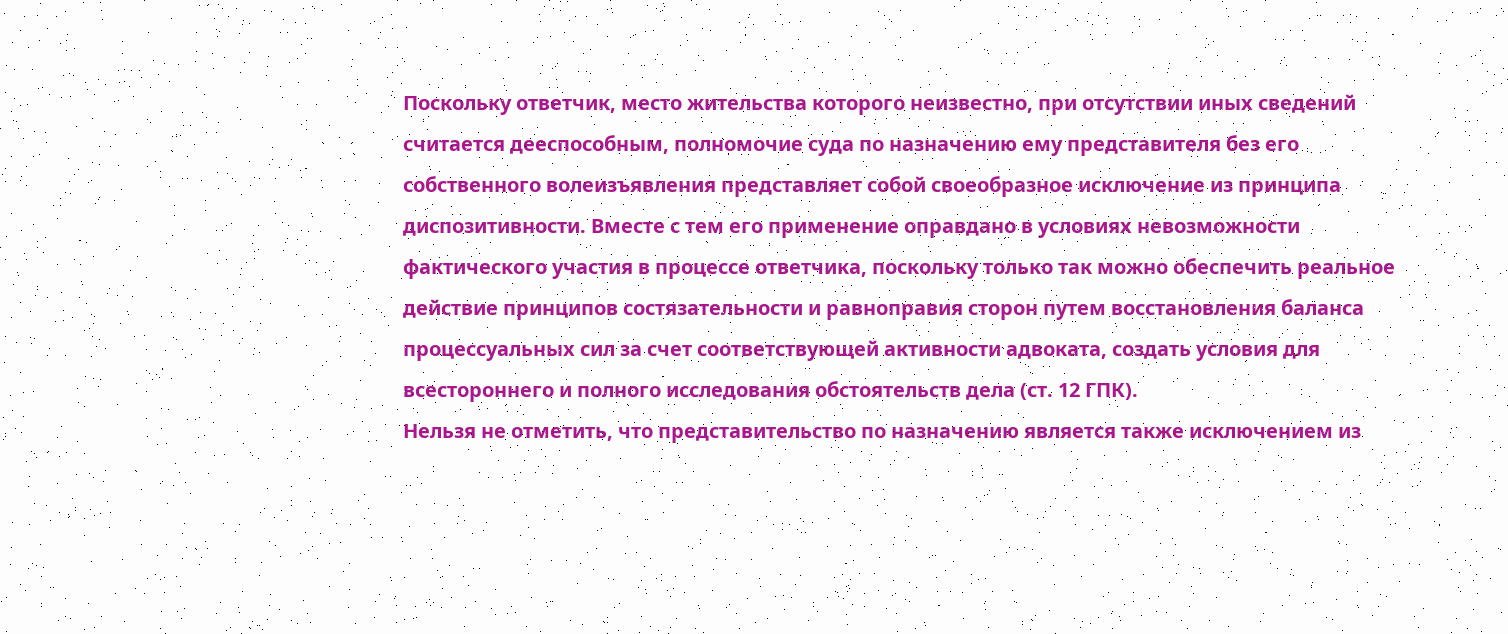Поскольку ответчик, место жительства которого неизвестно, при отсутствии иных сведений считается дееспособным, полномочие суда по назначению ему представителя без его собственного волеизъявления представляет собой своеобразное исключение из принципа диспозитивности. Вместе с тем его применение оправдано в условиях невозможности фактического участия в процессе ответчика, поскольку только так можно обеспечить реальное действие принципов состязательности и равноправия сторон путем восстановления баланса процессуальных сил за счет соответствующей активности адвоката, создать условия для всестороннего и полного исследования обстоятельств дела (ст. 12 ГПК).
Нельзя не отметить, что представительство по назначению является также исключением из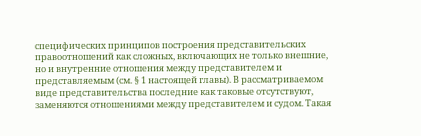специфических принципов построения представительских правоотношений как сложных, включающих не только внешние, но и внутренние отношения между представителем и представляемым (см. § 1 настоящей главы). В рассматриваемом виде представительства последние как таковые отсутствуют, заменяются отношениями между представителем и судом. Такая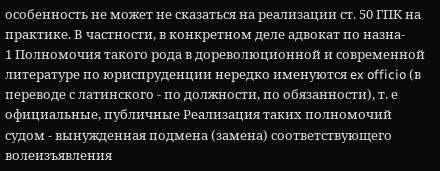особенность не может не сказаться на реализации ст. 50 ГПК на практике. В частности, в конкретном деле адвокат по назна-
1 Полномочия такого рода в дореволюционной и современной литературе по юриспруденции нередко именуются ex officio (в переводе с латинского - по должности, по обязанности), т. е официальные, публичные Реализация таких полномочий судом - вынужденная подмена (замена) соответствующего волеизъявления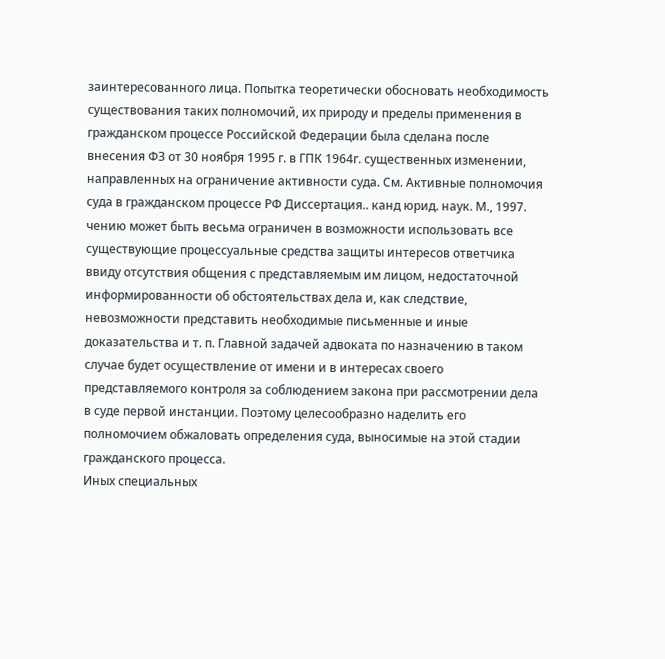заинтересованного лица. Попытка теоретически обосновать необходимость существования таких полномочий, их природу и пределы применения в гражданском процессе Российской Федерации была сделана после внесения ФЗ от 30 ноября 1995 г. в ГПК 1964г. существенных изменении, направленных на ограничение активности суда. См. Активные полномочия суда в гражданском процессе РФ Диссертация.. канд юрид. наук. М., 1997.
чению может быть весьма ограничен в возможности использовать все существующие процессуальные средства защиты интересов ответчика ввиду отсутствия общения с представляемым им лицом, недостаточной информированности об обстоятельствах дела и, как следствие, невозможности представить необходимые письменные и иные доказательства и т. п. Главной задачей адвоката по назначению в таком случае будет осуществление от имени и в интересах своего представляемого контроля за соблюдением закона при рассмотрении дела в суде первой инстанции. Поэтому целесообразно наделить его полномочием обжаловать определения суда, выносимые на этой стадии гражданского процесса.
Иных специальных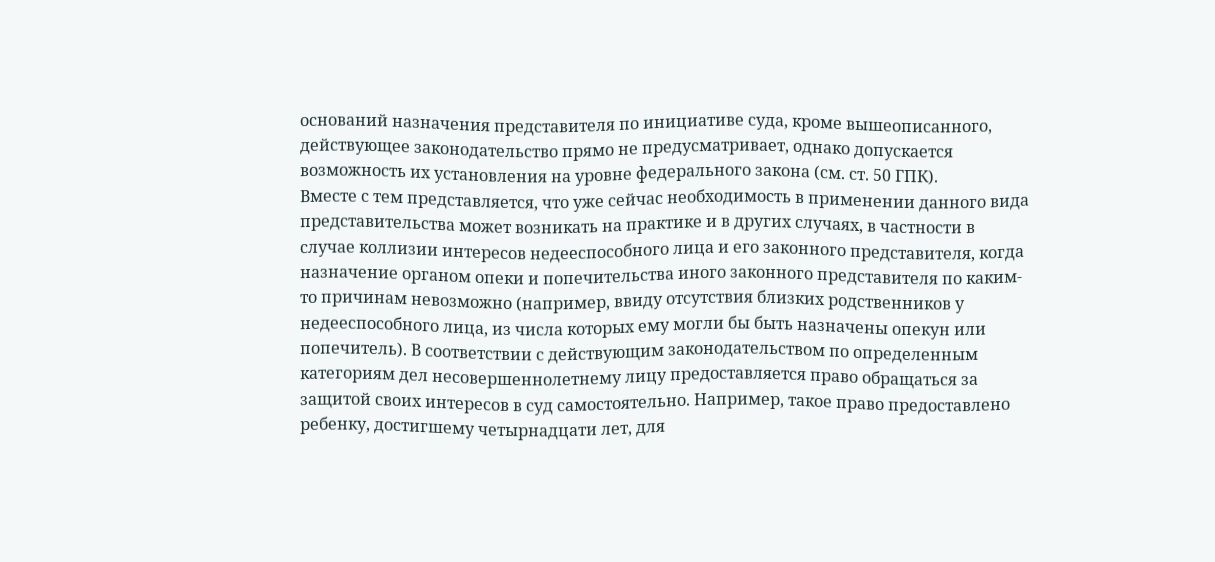оснований назначения представителя по инициативе суда, кроме вышеописанного, действующее законодательство прямо не предусматривает, однако допускается возможность их установления на уровне федерального закона (см. ст. 50 ГПК).
Вместе с тем представляется, что уже сейчас необходимость в применении данного вида представительства может возникать на практике и в других случаях, в частности в случае коллизии интересов недееспособного лица и его законного представителя, когда назначение органом опеки и попечительства иного законного представителя по каким-то причинам невозможно (например, ввиду отсутствия близких родственников у недееспособного лица, из числа которых ему могли бы быть назначены опекун или попечитель). В соответствии с действующим законодательством по определенным категориям дел несовершеннолетнему лицу предоставляется право обращаться за защитой своих интересов в суд самостоятельно. Например, такое право предоставлено ребенку, достигшему четырнадцати лет, для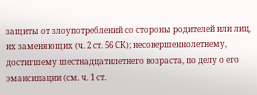защиты от злоупотреблений со стороны родителей или лиц, их заменяющих (ч. 2 ст. 56 СК); несовершеннолетнему, достигшему шестнадцатилетнего возраста, по делу о его эмансипации (см. ч. 1 ст.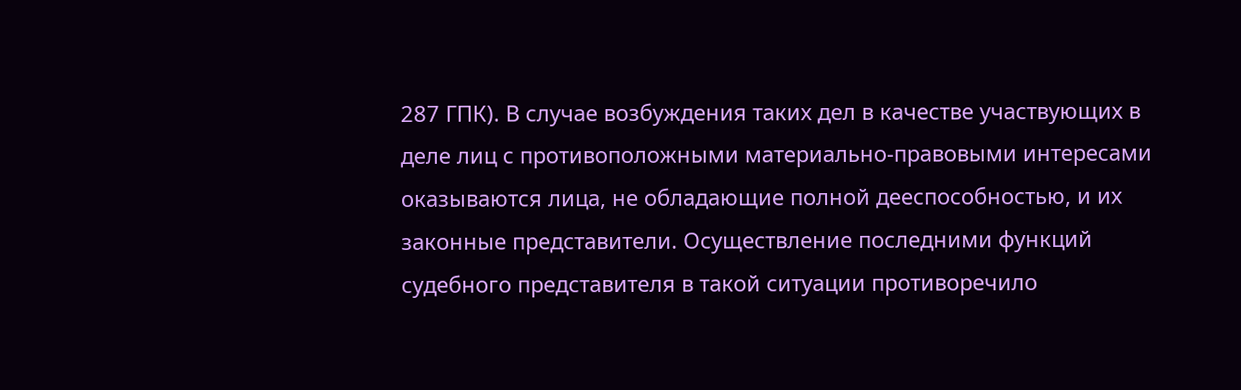287 ГПК). В случае возбуждения таких дел в качестве участвующих в деле лиц с противоположными материально-правовыми интересами оказываются лица, не обладающие полной дееспособностью, и их законные представители. Осуществление последними функций судебного представителя в такой ситуации противоречило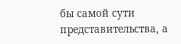бы самой сути представительства, а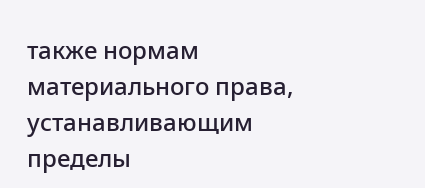также нормам материального права, устанавливающим пределы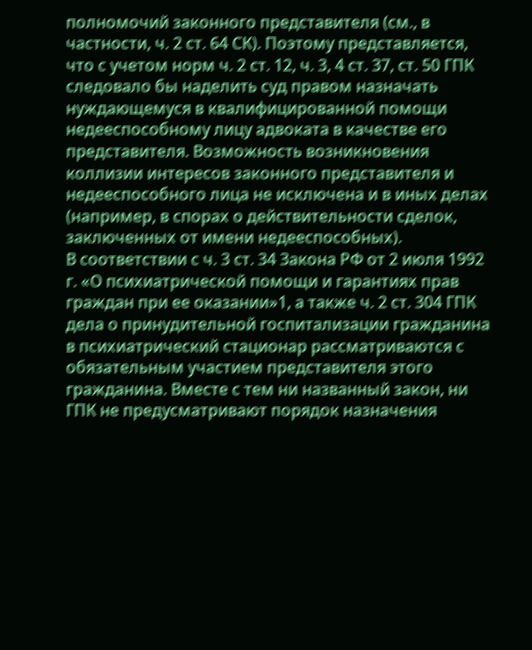полномочий законного представителя (см., в частности, ч. 2 ст. 64 СК). Поэтому представляется, что с учетом норм ч. 2 ст. 12, ч. 3, 4 ст. 37, ст. 50 ГПК следовало бы наделить суд правом назначать нуждающемуся в квалифицированной помощи недееспособному лицу адвоката в качестве его представителя. Возможность возникновения коллизии интересов законного представителя и недееспособного лица не исключена и в иных делах (например, в спорах о действительности сделок, заключенных от имени недееспособных).
В соответствии с ч. 3 ст. 34 Закона РФ от 2 июля 1992 г. «О психиатрической помощи и гарантиях прав граждан при ее оказании»1, а также ч. 2 ст. 304 ГПК дела о принудительной госпитализации гражданина в психиатрический стационар рассматриваются с обязательным участием представителя этого гражданина. Вместе с тем ни названный закон, ни ГПК не предусматривают порядок назначения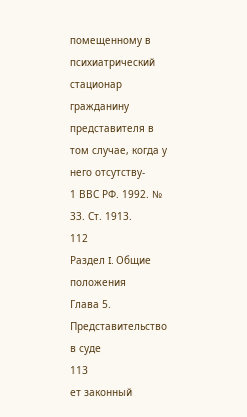помещенному в психиатрический стационар гражданину представителя в том случае, когда у него отсутству-
1 ВВС РФ. 1992. № 33. Ст. 1913.
112
Раздел I. Общие положения
Глава 5. Представительство в суде
113
ет законный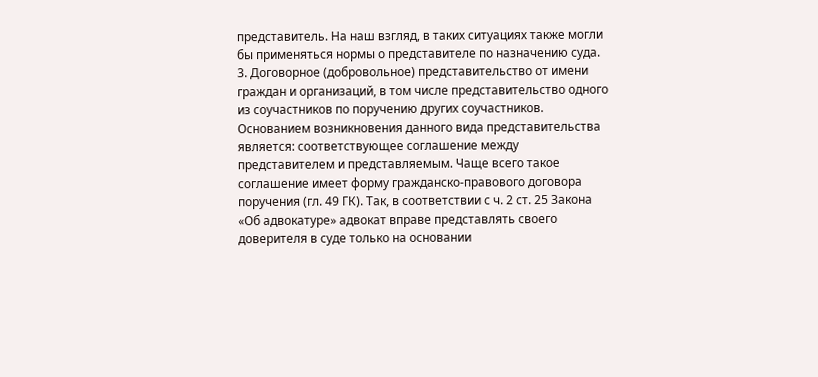представитель. На наш взгляд, в таких ситуациях также могли бы применяться нормы о представителе по назначению суда.
3. Договорное (добровольное) представительство от имени граждан и организаций, в том числе представительство одного из соучастников по поручению других соучастников.
Основанием возникновения данного вида представительства является: соответствующее соглашение между представителем и представляемым. Чаще всего такое соглашение имеет форму гражданско-правового договора поручения (гл. 49 ГК). Так, в соответствии с ч. 2 ст. 25 Закона «Об адвокатуре» адвокат вправе представлять своего доверителя в суде только на основании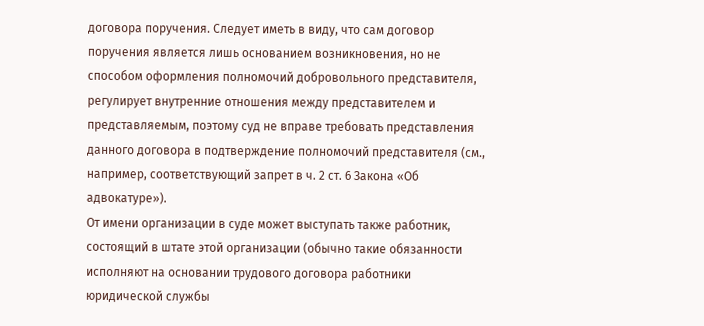договора поручения. Следует иметь в виду, что сам договор поручения является лишь основанием возникновения, но не способом оформления полномочий добровольного представителя, регулирует внутренние отношения между представителем и представляемым, поэтому суд не вправе требовать представления данного договора в подтверждение полномочий представителя (см., например, соответствующий запрет в ч. 2 ст. 6 Закона «Об адвокатуре»).
От имени организации в суде может выступать также работник, состоящий в штате этой организации (обычно такие обязанности исполняют на основании трудового договора работники юридической службы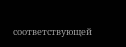соответствующей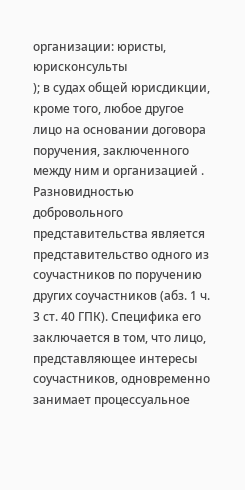организации: юристы, юрисконсульты
); в судах общей юрисдикции, кроме того, любое другое лицо на основании договора поручения, заключенного между ним и организацией .
Разновидностью добровольного представительства является представительство одного из соучастников по поручению других соучастников (абз. 1 ч. 3 ст. 40 ГПК). Специфика его заключается в том, что лицо, представляющее интересы соучастников, одновременно занимает процессуальное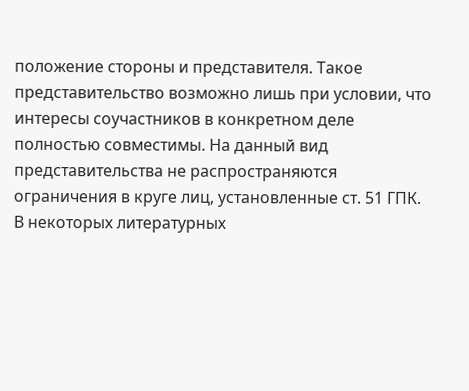положение стороны и представителя. Такое представительство возможно лишь при условии, что интересы соучастников в конкретном деле полностью совместимы. На данный вид представительства не распространяются ограничения в круге лиц, установленные ст. 51 ГПК.
В некоторых литературных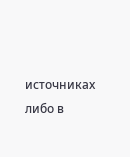источниках либо в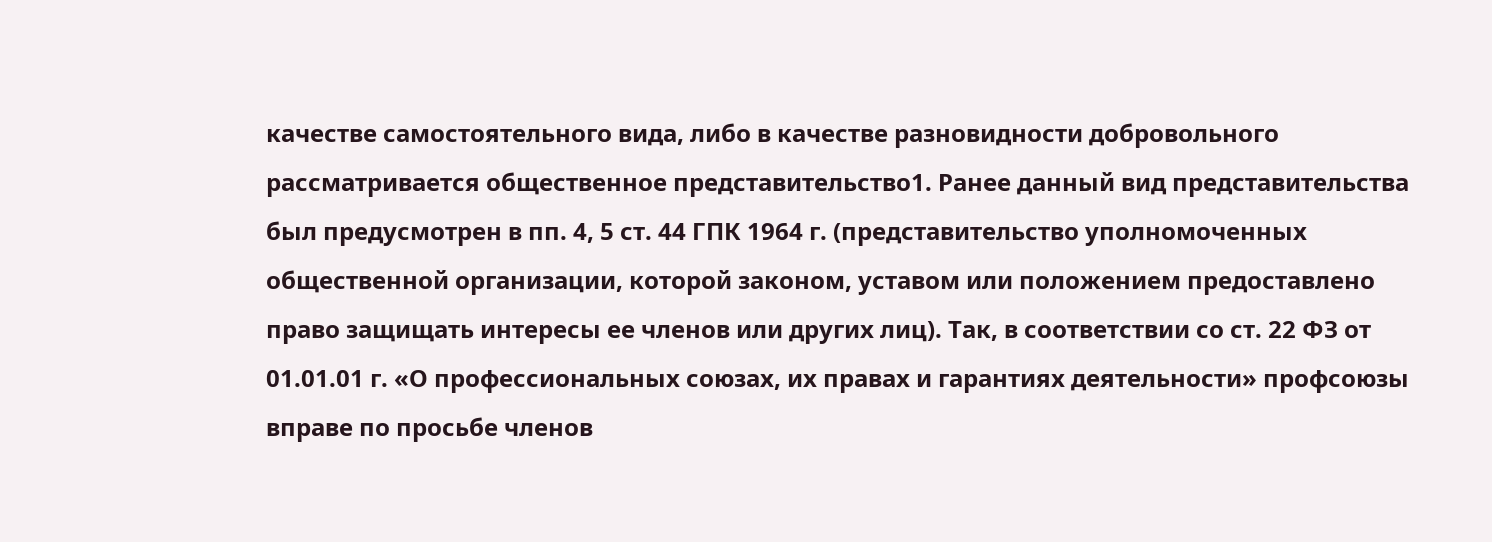качестве самостоятельного вида, либо в качестве разновидности добровольного рассматривается общественное представительство1. Ранее данный вид представительства был предусмотрен в пп. 4, 5 ст. 44 ГПК 1964 г. (представительство уполномоченных общественной организации, которой законом, уставом или положением предоставлено право защищать интересы ее членов или других лиц). Так, в соответствии со ст. 22 ФЗ от 01.01.01 г. «О профессиональных союзах, их правах и гарантиях деятельности» профсоюзы вправе по просьбе членов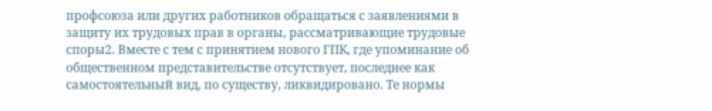профсоюза или других работников обращаться с заявлениями в защиту их трудовых прав в органы, рассматривающие трудовые споры2. Вместе с тем с принятием нового ГПК, где упоминание об общественном представительстве отсутствует, последнее как самостоятельный вид, по существу, ликвидировано. Те нормы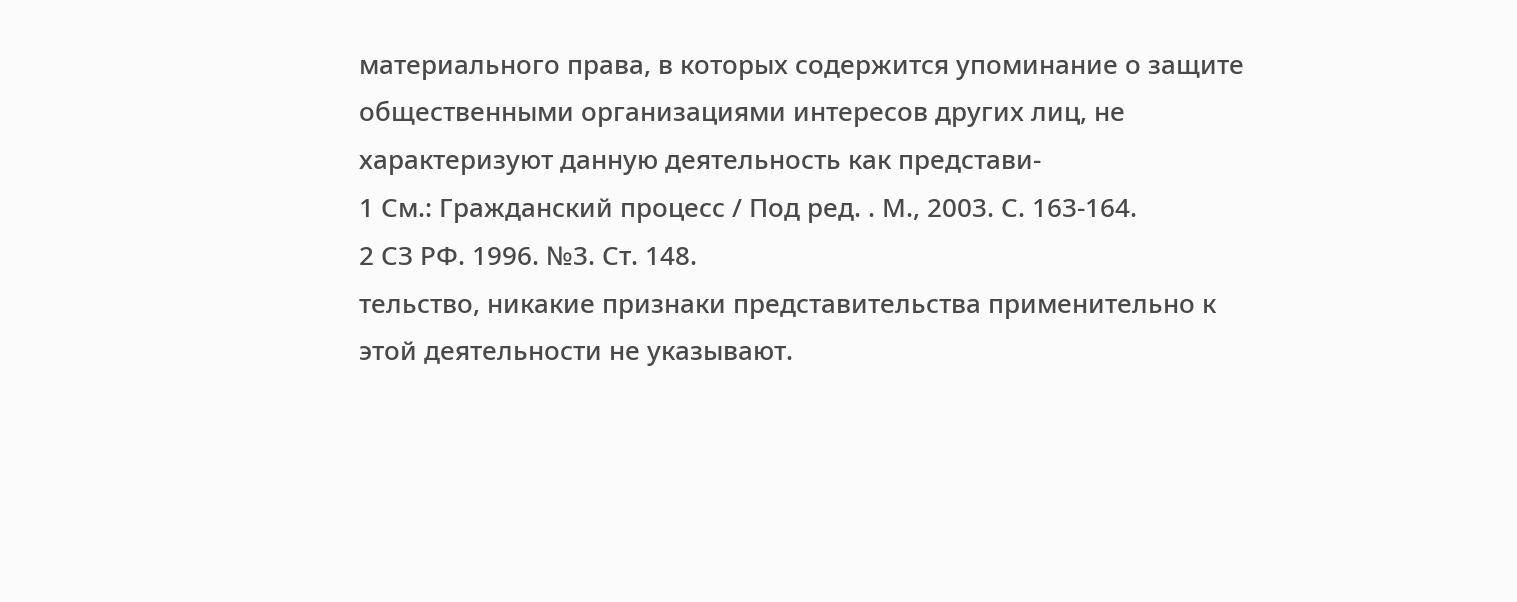материального права, в которых содержится упоминание о защите общественными организациями интересов других лиц, не характеризуют данную деятельность как представи-
1 См.: Гражданский процесс / Под ред. . М., 2003. С. 163-164.
2 СЗ РФ. 1996. №3. Ст. 148.
тельство, никакие признаки представительства применительно к этой деятельности не указывают.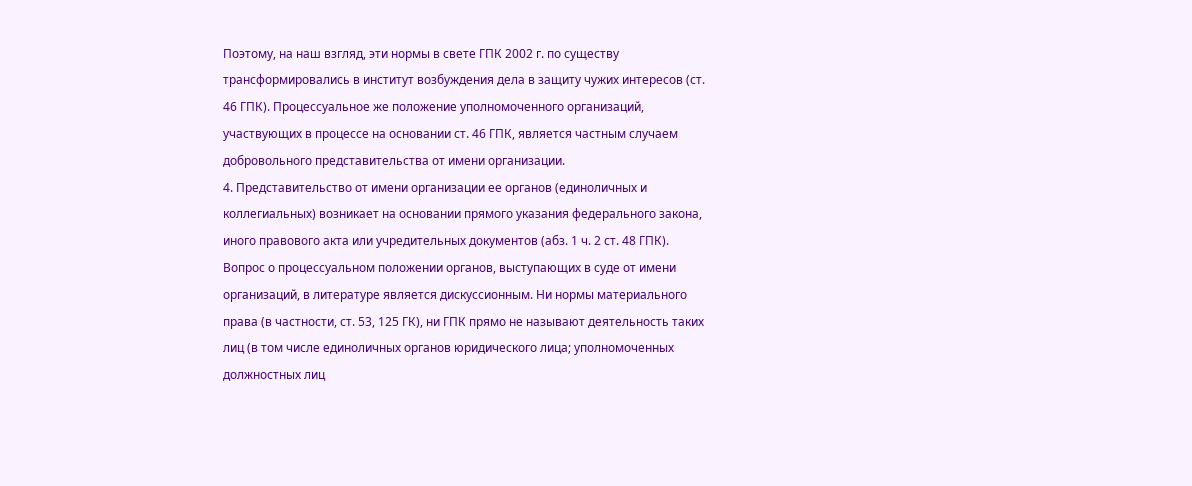Поэтому, на наш взгляд, эти нормы в свете ГПК 2002 г. по существу трансформировались в институт возбуждения дела в защиту чужих интересов (ст. 46 ГПК). Процессуальное же положение уполномоченного организаций, участвующих в процессе на основании ст. 46 ГПК, является частным случаем добровольного представительства от имени организации.
4. Представительство от имени организации ее органов (единоличных и коллегиальных) возникает на основании прямого указания федерального закона, иного правового акта или учредительных документов (абз. 1 ч. 2 ст. 48 ГПК).
Вопрос о процессуальном положении органов, выступающих в суде от имени организаций, в литературе является дискуссионным. Ни нормы материального права (в частности, ст. 53, 125 ГК), ни ГПК прямо не называют деятельность таких лиц (в том числе единоличных органов юридического лица; уполномоченных должностных лиц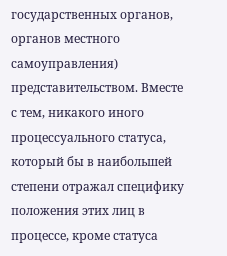государственных органов, органов местного самоуправления) представительством. Вместе с тем, никакого иного процессуального статуса, который бы в наибольшей степени отражал специфику положения этих лиц в процессе, кроме статуса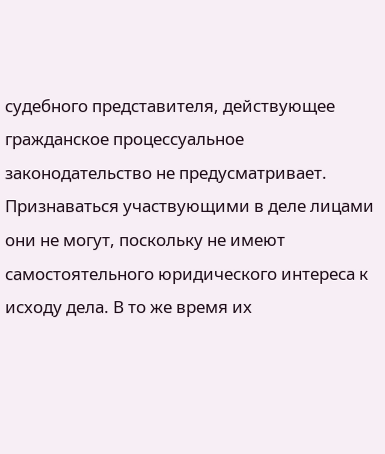судебного представителя, действующее гражданское процессуальное законодательство не предусматривает. Признаваться участвующими в деле лицами они не могут, поскольку не имеют самостоятельного юридического интереса к исходу дела. В то же время их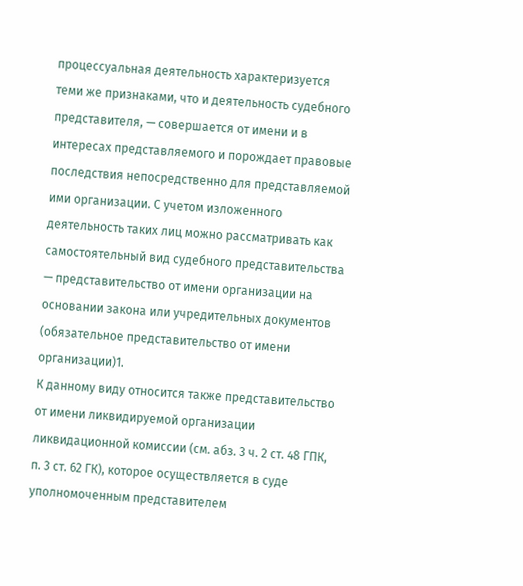процессуальная деятельность характеризуется теми же признаками, что и деятельность судебного представителя, — совершается от имени и в интересах представляемого и порождает правовые последствия непосредственно для представляемой ими организации. С учетом изложенного деятельность таких лиц можно рассматривать как самостоятельный вид судебного представительства — представительство от имени организации на основании закона или учредительных документов (обязательное представительство от имени организации)1.
К данному виду относится также представительство от имени ликвидируемой организации ликвидационной комиссии (см. абз. 3 ч. 2 ст. 48 ГПК, п. 3 ст. 62 ГК), которое осуществляется в суде уполномоченным представителем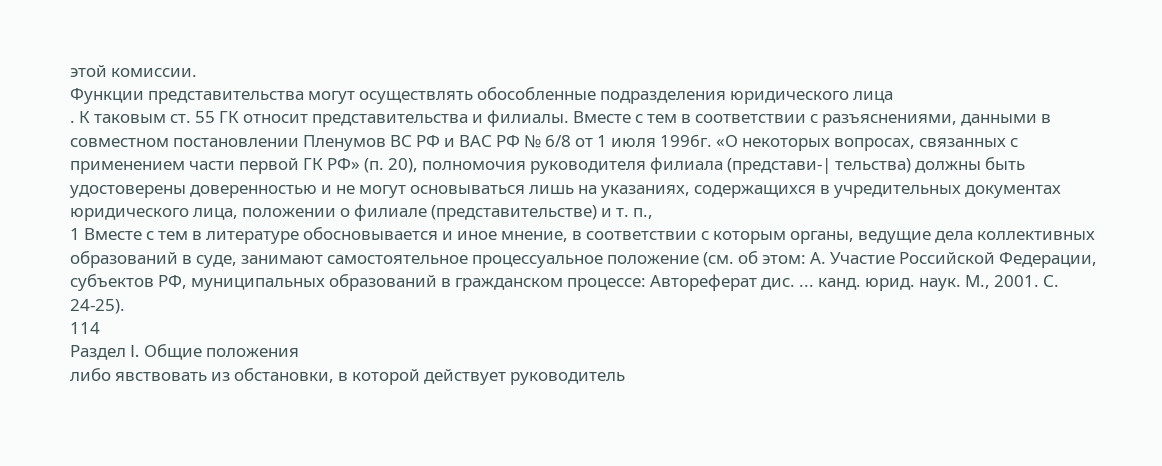этой комиссии.
Функции представительства могут осуществлять обособленные подразделения юридического лица
. К таковым ст. 55 ГК относит представительства и филиалы. Вместе с тем в соответствии с разъяснениями, данными в совместном постановлении Пленумов ВС РФ и ВАС РФ № 6/8 от 1 июля 1996г. «О некоторых вопросах, связанных с применением части первой ГК РФ» (п. 20), полномочия руководителя филиала (представи-| тельства) должны быть удостоверены доверенностью и не могут основываться лишь на указаниях, содержащихся в учредительных документах юридического лица, положении о филиале (представительстве) и т. п.,
1 Вместе с тем в литературе обосновывается и иное мнение, в соответствии с которым органы, ведущие дела коллективных образований в суде, занимают самостоятельное процессуальное положение (см. об этом: А. Участие Российской Федерации, субъектов РФ, муниципальных образований в гражданском процессе: Автореферат дис. ... канд. юрид. наук. М., 2001. С. 24-25).
114
Раздел I. Общие положения
либо явствовать из обстановки, в которой действует руководитель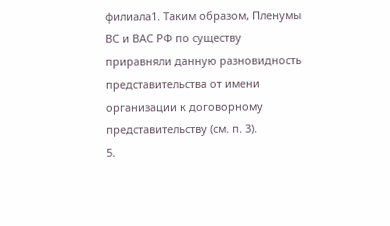филиала1. Таким образом, Пленумы ВС и ВАС РФ по существу приравняли данную разновидность представительства от имени организации к договорному представительству (см. п. 3).
5.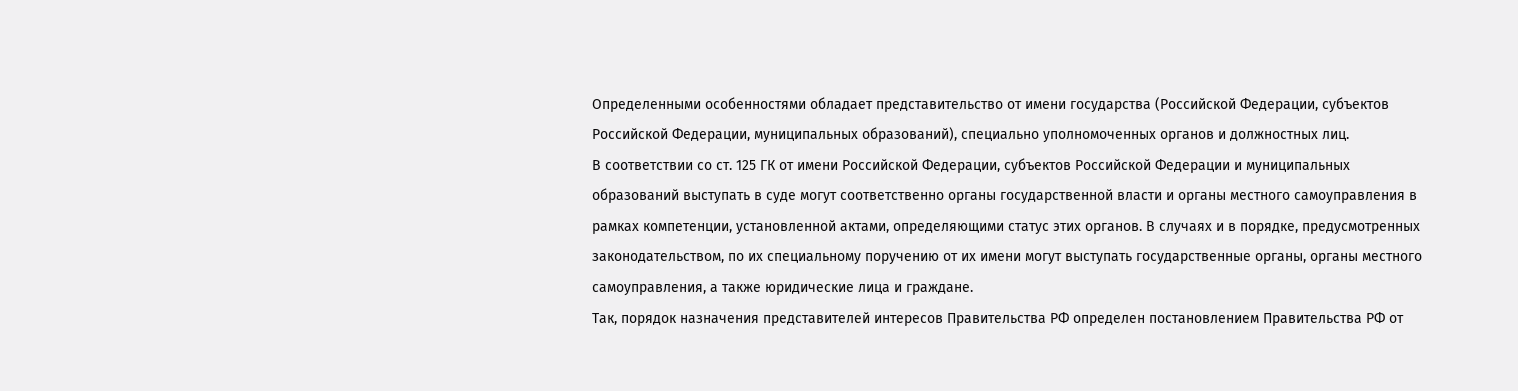Определенными особенностями обладает представительство от имени государства (Российской Федерации, субъектов Российской Федерации, муниципальных образований), специально уполномоченных органов и должностных лиц.
В соответствии со ст. 125 ГК от имени Российской Федерации, субъектов Российской Федерации и муниципальных образований выступать в суде могут соответственно органы государственной власти и органы местного самоуправления в рамках компетенции, установленной актами, определяющими статус этих органов. В случаях и в порядке, предусмотренных законодательством, по их специальному поручению от их имени могут выступать государственные органы, органы местного самоуправления, а также юридические лица и граждане.
Так, порядок назначения представителей интересов Правительства РФ определен постановлением Правительства РФ от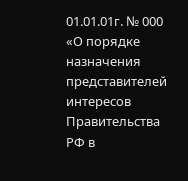01.01.01г. № 000 «О порядке назначения представителей интересов Правительства РФ в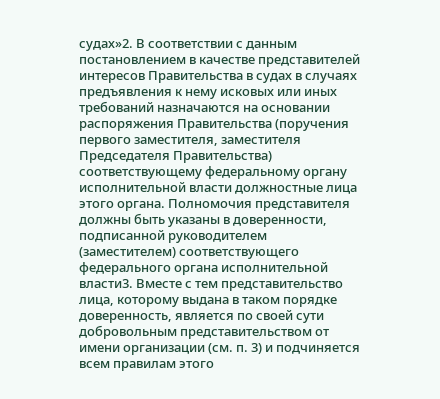судах»2. В соответствии с данным постановлением в качестве представителей интересов Правительства в судах в случаях предъявления к нему исковых или иных требований назначаются на основании распоряжения Правительства (поручения первого заместителя, заместителя Председателя Правительства) соответствующему федеральному органу исполнительной власти должностные лица этого органа. Полномочия представителя должны быть указаны в доверенности, подписанной руководителем (заместителем) соответствующего федерального органа исполнительной власти3. Вместе с тем представительство лица, которому выдана в таком порядке доверенность, является по своей сути добровольным представительством от имени организации (см. п. 3) и подчиняется всем правилам этого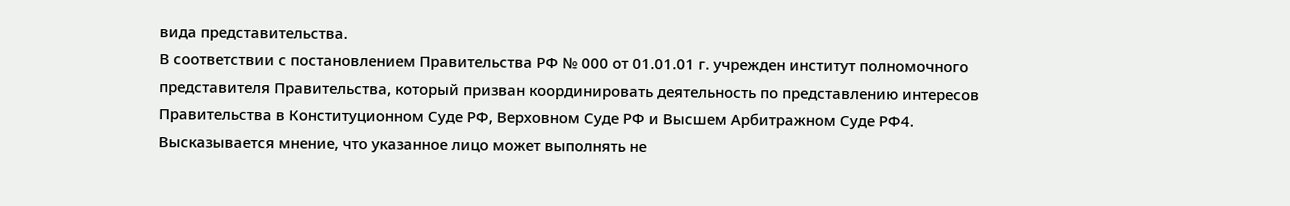вида представительства.
В соответствии с постановлением Правительства РФ № 000 от 01.01.01 г. учрежден институт полномочного представителя Правительства, который призван координировать деятельность по представлению интересов Правительства в Конституционном Суде РФ, Верховном Суде РФ и Высшем Арбитражном Суде РФ4. Высказывается мнение, что указанное лицо может выполнять не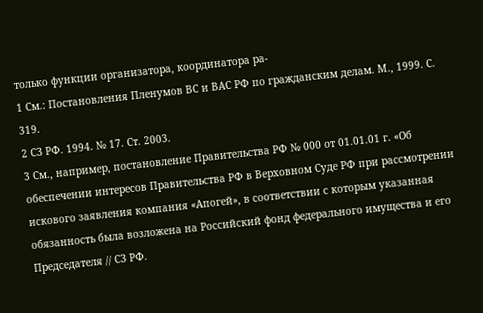только функции организатора, координатора ра-
1 См.: Постановления Пленумов ВС и ВАС РФ по гражданским делам. М., 1999. С. 319.
2 СЗ РФ. 1994. № 17. Ст. 2003.
3 См., например, постановление Правительства РФ № 000 от 01.01.01 г. «Об обеспечении интересов Правительства РФ в Верховном Суде РФ при рассмотрении искового заявления компания «Апогей», в соответствии с которым указанная обязанность была возложена на Российский фонд федерального имущества и его Председателя // СЗ РФ.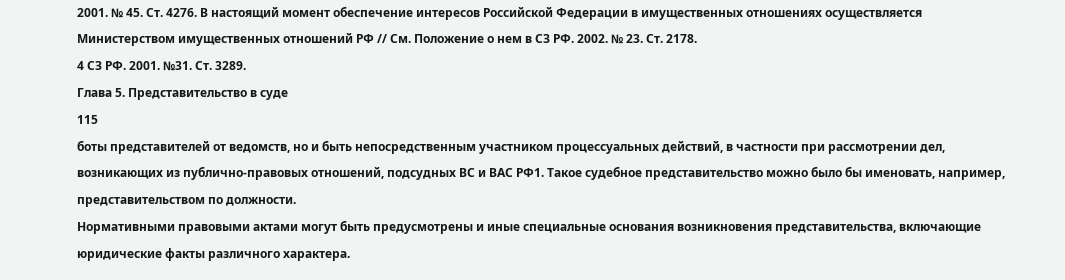2001. № 45. Ст. 4276. В настоящий момент обеспечение интересов Российской Федерации в имущественных отношениях осуществляется Министерством имущественных отношений РФ // См. Положение о нем в СЗ РФ. 2002. № 23. Ст. 2178.
4 СЗ РФ. 2001. №31. Ст. 3289.
Глава 5. Представительство в суде
115
боты представителей от ведомств, но и быть непосредственным участником процессуальных действий, в частности при рассмотрении дел, возникающих из публично-правовых отношений, подсудных ВС и ВАС РФ1. Такое судебное представительство можно было бы именовать, например, представительством по должности.
Нормативными правовыми актами могут быть предусмотрены и иные специальные основания возникновения представительства, включающие юридические факты различного характера.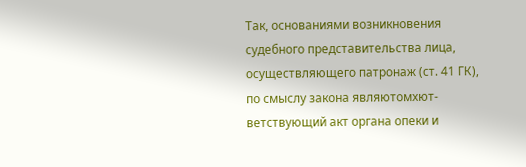Так, основаниями возникновения судебного представительства лица, осуществляющего патронаж (ст. 41 ГК), по смыслу закона являютомхют-ветствующий акт органа опеки и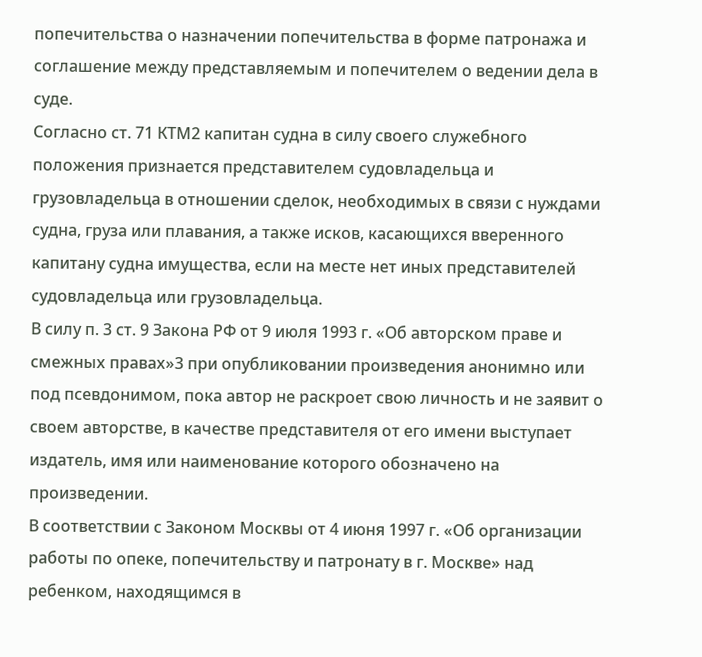попечительства о назначении попечительства в форме патронажа и соглашение между представляемым и попечителем о ведении дела в суде.
Согласно ст. 71 КТМ2 капитан судна в силу своего служебного положения признается представителем судовладельца и грузовладельца в отношении сделок, необходимых в связи с нуждами судна, груза или плавания, а также исков, касающихся вверенного капитану судна имущества, если на месте нет иных представителей судовладельца или грузовладельца.
В силу п. 3 ст. 9 Закона РФ от 9 июля 1993 г. «Об авторском праве и смежных правах»3 при опубликовании произведения анонимно или под псевдонимом, пока автор не раскроет свою личность и не заявит о своем авторстве, в качестве представителя от его имени выступает издатель, имя или наименование которого обозначено на произведении.
В соответствии с Законом Москвы от 4 июня 1997 г. «Об организации работы по опеке, попечительству и патронату в г. Москве» над ребенком, находящимся в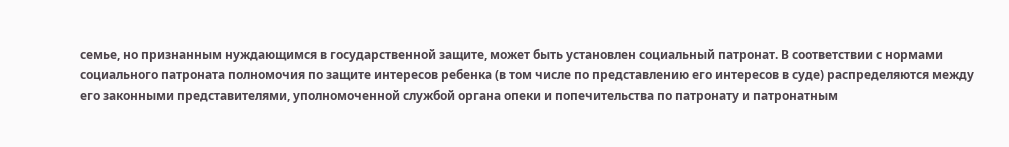семье, но признанным нуждающимся в государственной защите, может быть установлен социальный патронат. В соответствии с нормами социального патроната полномочия по защите интересов ребенка (в том числе по представлению его интересов в суде) распределяются между его законными представителями, уполномоченной службой органа опеки и попечительства по патронату и патронатным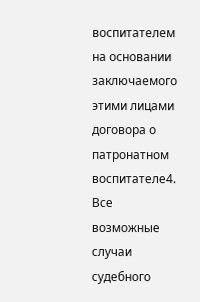воспитателем на основании заключаемого этими лицами договора о патронатном воспитателе4.
Все возможные случаи судебного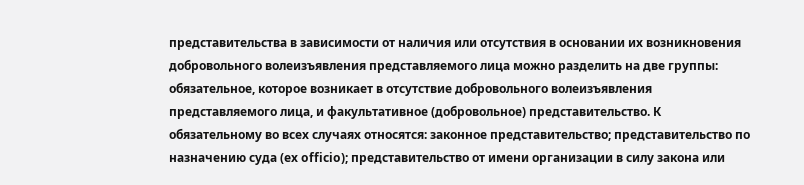представительства в зависимости от наличия или отсутствия в основании их возникновения добровольного волеизъявления представляемого лица можно разделить на две группы: обязательное, которое возникает в отсутствие добровольного волеизъявления представляемого лица, и факультативное (добровольное) представительство. К обязательному во всех случаях относятся: законное представительство; представительство по назначению суда (ex officio); представительство от имени организации в силу закона или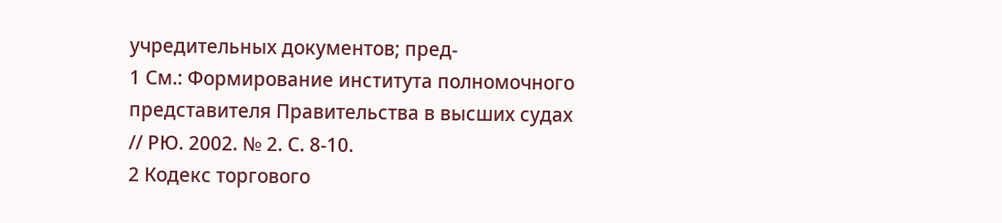учредительных документов; пред-
1 См.: Формирование института полномочного представителя Правительства в высших судах // РЮ. 2002. № 2. С. 8-10.
2 Кодекс торгового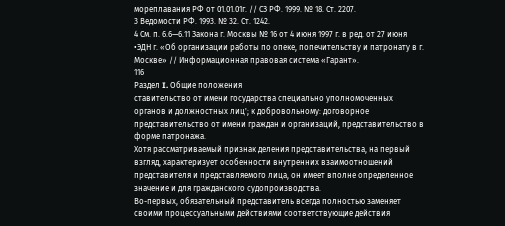мореплавания РФ от 01.01.01г. // СЗ РФ. 1999. № 18. Ст. 2207.
3 Ведомости РФ. 1993. № 32. Ст. 1242.
4 См. п. 6.6—6.11 Закона г. Москвы № 16 от 4 июня 1997 г. в ред. от 27 июня •ЭДН г. «Об организации работы по опеке, попечительству и патронату в г. Москве» // Информационная правовая система «Гарант».
116
Раздел I. Общие положения
ставительство от имени государства специально уполномоченных органов и должностных лиц'; к добровольному: договорное представительство от имени граждан и организаций, представительство в форме патронажа.
Хотя рассматриваемый признак деления представительства, на первый взгляд, характеризует особенности внутренних взаимоотношений представителя и представляемого лица, он имеет вполне определенное значение и для гражданского судопроизводства.
Во-первых, обязательный представитель всегда полностью заменяет своими процессуальными действиями соответствующие действия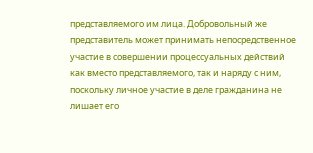представляемого им лица. Добровольный же представитель может принимать непосредственное участие в совершении процессуальных действий как вместо представляемого, так и наряду с ним, поскольку личное участие в деле гражданина не лишает его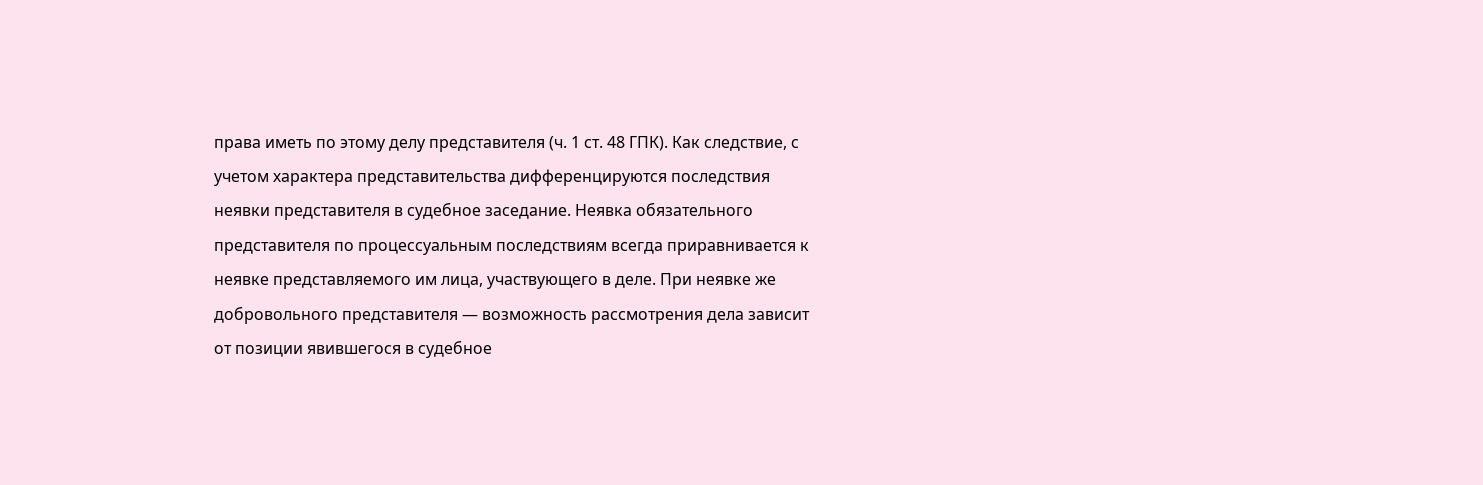права иметь по этому делу представителя (ч. 1 ст. 48 ГПК). Как следствие, с учетом характера представительства дифференцируются последствия неявки представителя в судебное заседание. Неявка обязательного представителя по процессуальным последствиям всегда приравнивается к неявке представляемого им лица, участвующего в деле. При неявке же добровольного представителя — возможность рассмотрения дела зависит от позиции явившегося в судебное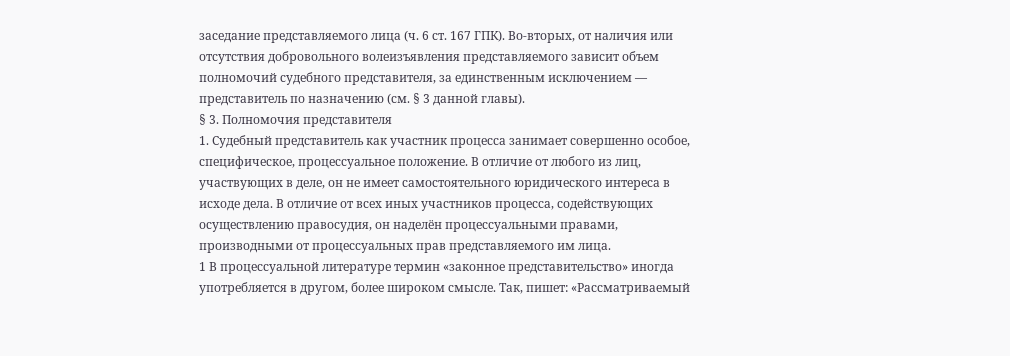заседание представляемого лица (ч. 6 ст. 167 ГПК). Во-вторых, от наличия или отсутствия добровольного волеизъявления представляемого зависит объем полномочий судебного представителя, за единственным исключением — представитель по назначению (см. § 3 данной главы).
§ 3. Полномочия представителя
1. Судебный представитель как участник процесса занимает совершенно особое, специфическое, процессуальное положение. В отличие от любого из лиц, участвующих в деле, он не имеет самостоятельного юридического интереса в исходе дела. В отличие от всех иных участников процесса, содействующих осуществлению правосудия, он наделён процессуальными правами, производными от процессуальных прав представляемого им лица.
1 В процессуальной литературе термин «законное представительство» иногда употребляется в другом, более широком смысле. Так, пишет: «Рассматриваемый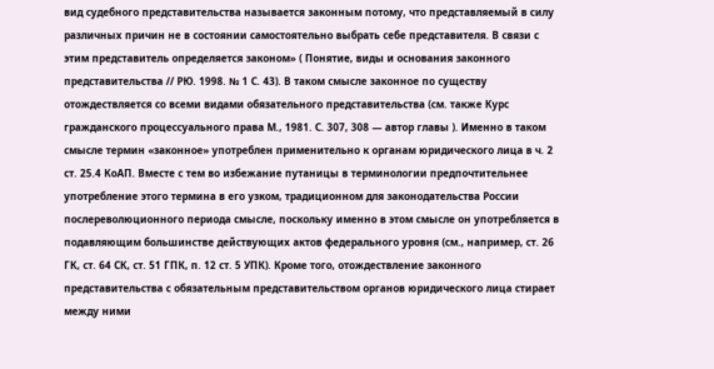вид судебного представительства называется законным потому, что представляемый в силу различных причин не в состоянии самостоятельно выбрать себе представителя. В связи с этим представитель определяется законом» ( Понятие, виды и основания законного представительства // РЮ. 1998. № 1 С. 43). В таком смысле законное по существу отождествляется со всеми видами обязательного представительства (см. также Курс гражданского процессуального права М., 1981. С. 307, 308 — автор главы ). Именно в таком смысле термин «законное» употреблен применительно к органам юридического лица в ч. 2 ст. 25.4 КоАП. Вместе с тем во избежание путаницы в терминологии предпочтительнее употребление этого термина в его узком, традиционном для законодательства России послереволюционного периода смысле, поскольку именно в этом смысле он употребляется в подавляющим большинстве действующих актов федерального уровня (см., например, ст. 26 ГК, ст. 64 СК, ст. 51 ГПК, п. 12 ст. 5 УПК). Кроме того, отождествление законного представительства с обязательным представительством органов юридического лица стирает между ними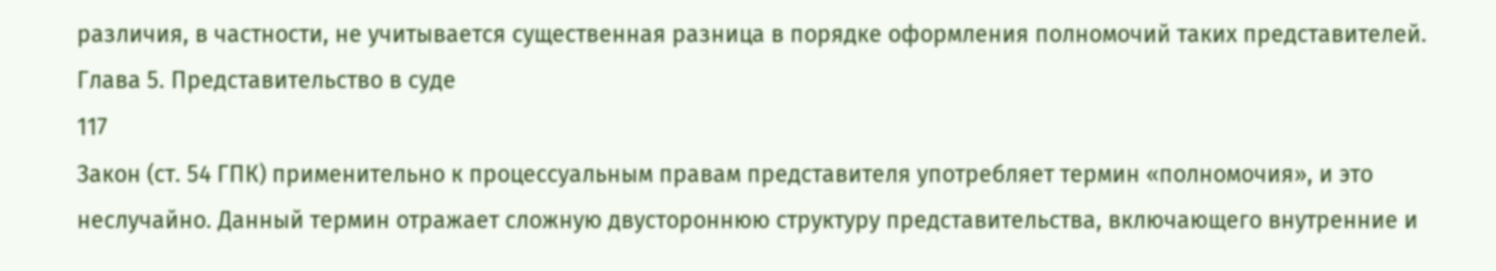различия, в частности, не учитывается существенная разница в порядке оформления полномочий таких представителей.
Глава 5. Представительство в суде
117
Закон (ст. 54 ГПК) применительно к процессуальным правам представителя употребляет термин «полномочия», и это неслучайно. Данный термин отражает сложную двустороннюю структуру представительства, включающего внутренние и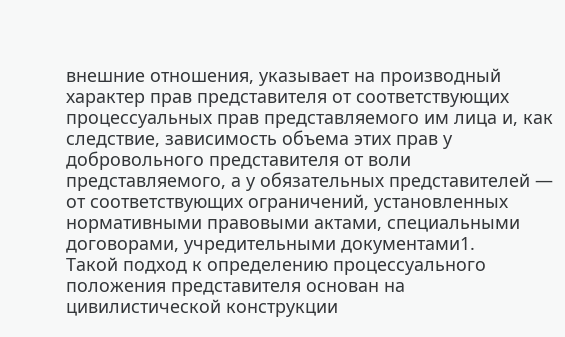внешние отношения, указывает на производный характер прав представителя от соответствующих процессуальных прав представляемого им лица и, как следствие, зависимость объема этих прав у добровольного представителя от воли представляемого, а у обязательных представителей — от соответствующих ограничений, установленных нормативными правовыми актами, специальными договорами, учредительными документами1.
Такой подход к определению процессуального положения представителя основан на цивилистической конструкции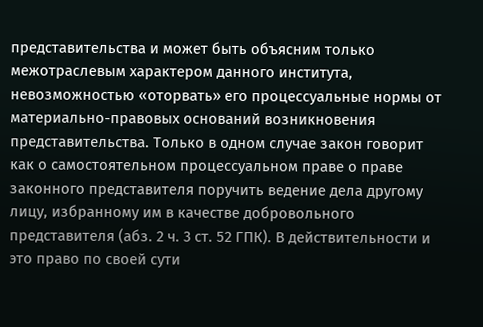представительства и может быть объясним только межотраслевым характером данного института, невозможностью «оторвать» его процессуальные нормы от материально-правовых оснований возникновения представительства. Только в одном случае закон говорит как о самостоятельном процессуальном праве о праве законного представителя поручить ведение дела другому лицу, избранному им в качестве добровольного представителя (абз. 2 ч. 3 ст. 52 ГПК). В действительности и это право по своей сути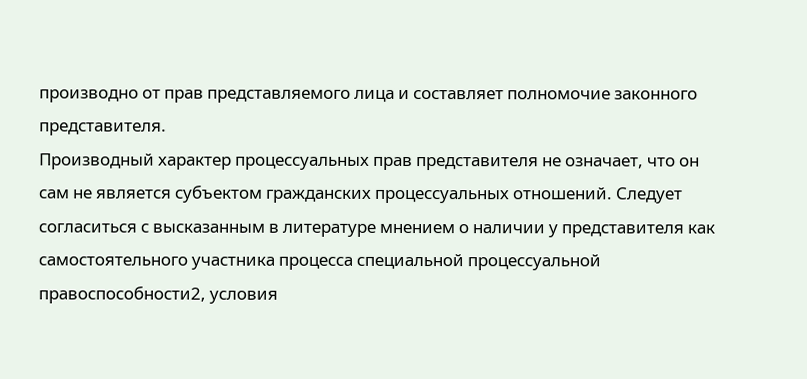производно от прав представляемого лица и составляет полномочие законного представителя.
Производный характер процессуальных прав представителя не означает, что он сам не является субъектом гражданских процессуальных отношений. Следует согласиться с высказанным в литературе мнением о наличии у представителя как самостоятельного участника процесса специальной процессуальной правоспособности2, условия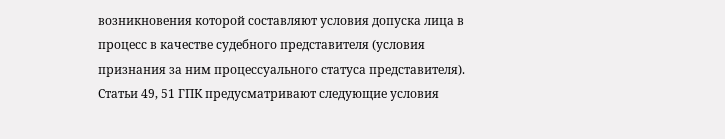возникновения которой составляют условия допуска лица в процесс в качестве судебного представителя (условия признания за ним процессуального статуса представителя).
Статьи 49, 51 ГПК предусматривают следующие условия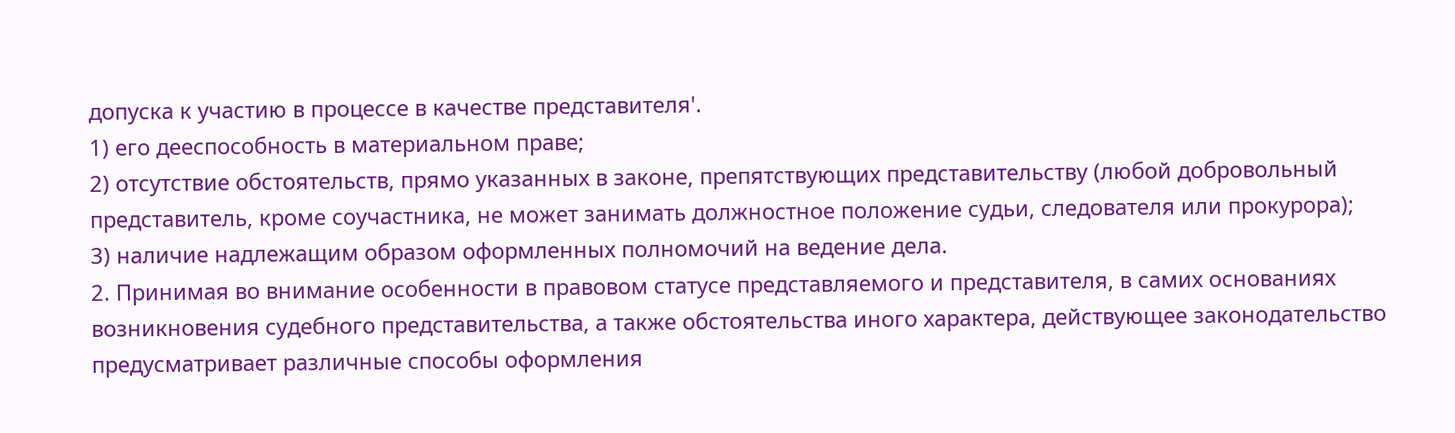допуска к участию в процессе в качестве представителя'.
1) его дееспособность в материальном праве;
2) отсутствие обстоятельств, прямо указанных в законе, препятствующих представительству (любой добровольный представитель, кроме соучастника, не может занимать должностное положение судьи, следователя или прокурора);
3) наличие надлежащим образом оформленных полномочий на ведение дела.
2. Принимая во внимание особенности в правовом статусе представляемого и представителя, в самих основаниях возникновения судебного представительства, а также обстоятельства иного характера, действующее законодательство предусматривает различные способы оформления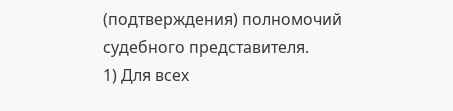(подтверждения) полномочий судебного представителя.
1) Для всех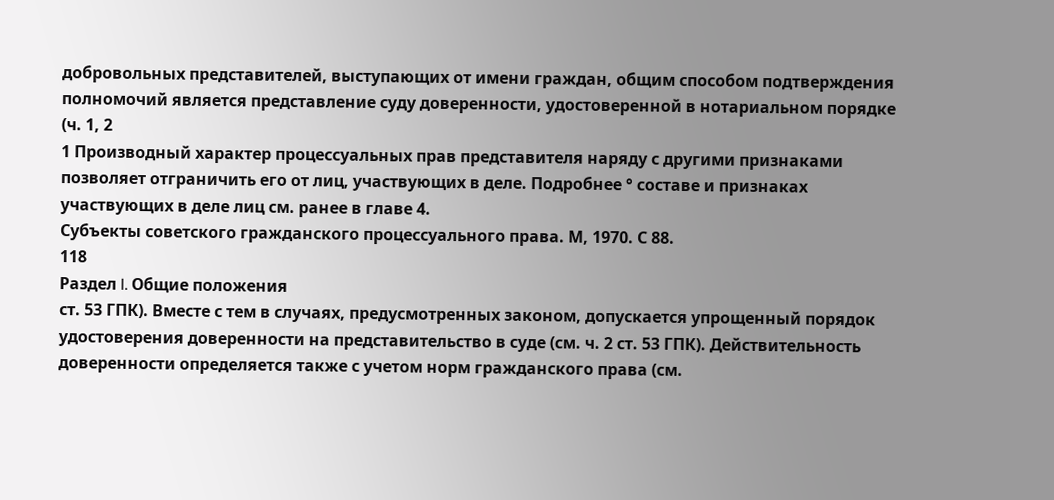добровольных представителей, выступающих от имени граждан, общим способом подтверждения полномочий является представление суду доверенности, удостоверенной в нотариальном порядке (ч. 1, 2
1 Производный характер процессуальных прав представителя наряду с другими признаками позволяет отграничить его от лиц, участвующих в деле. Подробнее ° составе и признаках участвующих в деле лиц см. ранее в главе 4.
Субъекты советского гражданского процессуального права. М, 1970. С 88.
118
Раздел I. Общие положения
ст. 53 ГПК). Вместе с тем в случаях, предусмотренных законом, допускается упрощенный порядок удостоверения доверенности на представительство в суде (см. ч. 2 ст. 53 ГПК). Действительность доверенности определяется также с учетом норм гражданского права (см.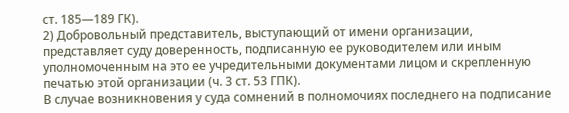ст. 185—189 ГК).
2) Добровольный представитель, выступающий от имени организации, представляет суду доверенность, подписанную ее руководителем или иным уполномоченным на это ее учредительными документами лицом и скрепленную печатью этой организации (ч. 3 ст. 53 ГПК).
В случае возникновения у суда сомнений в полномочиях последнего на подписание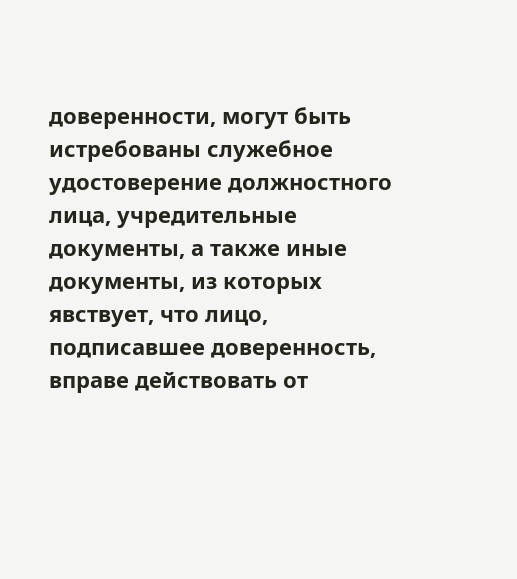доверенности, могут быть истребованы служебное удостоверение должностного лица, учредительные документы, а также иные документы, из которых явствует, что лицо, подписавшее доверенность, вправе действовать от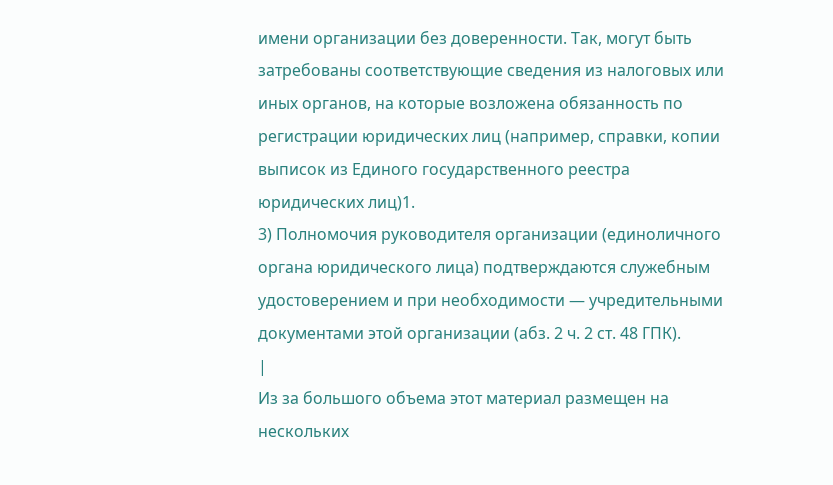имени организации без доверенности. Так, могут быть затребованы соответствующие сведения из налоговых или иных органов, на которые возложена обязанность по регистрации юридических лиц (например, справки, копии выписок из Единого государственного реестра юридических лиц)1.
3) Полномочия руководителя организации (единоличного органа юридического лица) подтверждаются служебным удостоверением и при необходимости — учредительными документами этой организации (абз. 2 ч. 2 ст. 48 ГПК).
|
Из за большого объема этот материал размещен на нескольких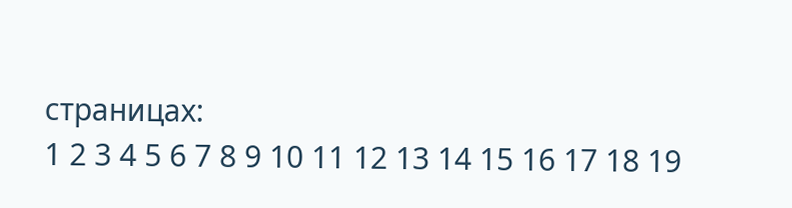страницах:
1 2 3 4 5 6 7 8 9 10 11 12 13 14 15 16 17 18 19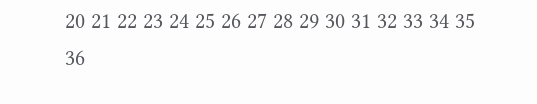20 21 22 23 24 25 26 27 28 29 30 31 32 33 34 35 36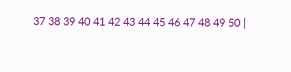37 38 39 40 41 42 43 44 45 46 47 48 49 50 |